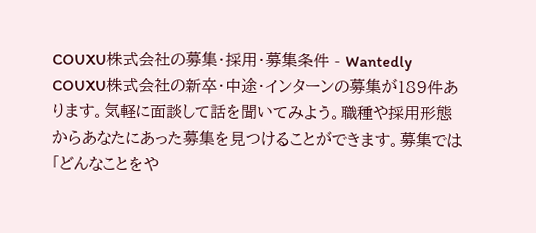COUXU株式会社の募集・採用・募集条件 - Wantedly
COUXU株式会社の新卒・中途・インターンの募集が189件あります。気軽に面談して話を聞いてみよう。職種や採用形態からあなたにあった募集を見つけることができます。募集では「どんなことをや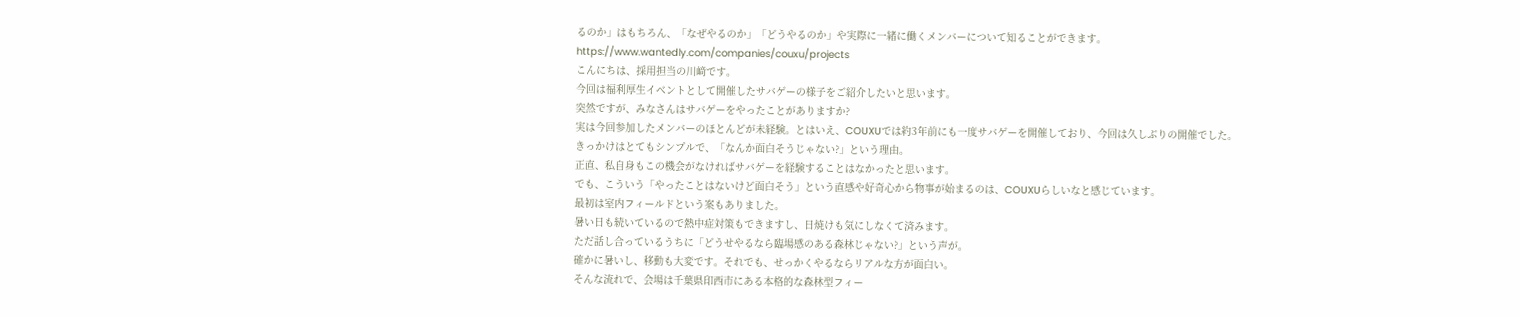るのか」はもちろん、「なぜやるのか」「どうやるのか」や実際に一緒に働くメンバーについて知ることができます。
https://www.wantedly.com/companies/couxu/projects
こんにちは、採用担当の川﨑です。
今回は福利厚生イベントとして開催したサバゲーの様子をご紹介したいと思います。
突然ですが、みなさんはサバゲーをやったことがありますか?
実は今回参加したメンバーのほとんどが未経験。とはいえ、COUXUでは約3年前にも一度サバゲーを開催しており、今回は久しぶりの開催でした。
きっかけはとてもシンプルで、「なんか面白そうじゃない?」という理由。
正直、私自身もこの機会がなければサバゲーを経験することはなかったと思います。
でも、こういう「やったことはないけど面白そう」という直感や好奇心から物事が始まるのは、COUXUらしいなと感じています。
最初は室内フィールドという案もありました。
暑い日も続いているので熱中症対策もできますし、日焼けも気にしなくて済みます。
ただ話し合っているうちに「どうせやるなら臨場感のある森林じゃない?」という声が。
確かに暑いし、移動も大変です。それでも、せっかくやるならリアルな方が面白い。
そんな流れで、会場は千葉県印西市にある本格的な森林型フィー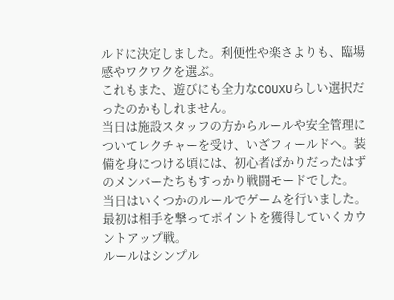ルドに決定しました。利便性や楽さよりも、臨場感やワクワクを選ぶ。
これもまた、遊びにも全力なCOUXUらしい選択だったのかもしれません。
当日は施設スタッフの方からルールや安全管理についてレクチャーを受け、いざフィールドへ。装備を身につける頃には、初心者ばかりだったはずのメンバーたちもすっかり戦闘モードでした。
当日はいくつかのルールでゲームを行いました。
最初は相手を撃ってポイントを獲得していくカウントアップ戦。
ルールはシンプル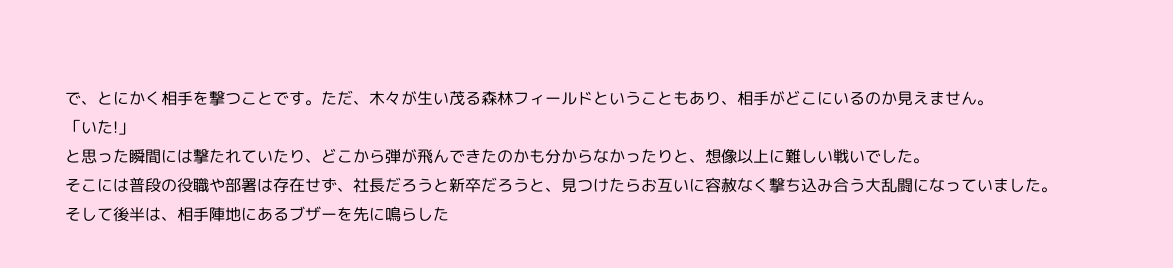で、とにかく相手を撃つことです。ただ、木々が生い茂る森林フィールドということもあり、相手がどこにいるのか見えません。
「いた!」
と思った瞬間には撃たれていたり、どこから弾が飛んできたのかも分からなかったりと、想像以上に難しい戦いでした。
そこには普段の役職や部署は存在せず、社長だろうと新卒だろうと、見つけたらお互いに容赦なく撃ち込み合う大乱闘になっていました。
そして後半は、相手陣地にあるブザーを先に鳴らした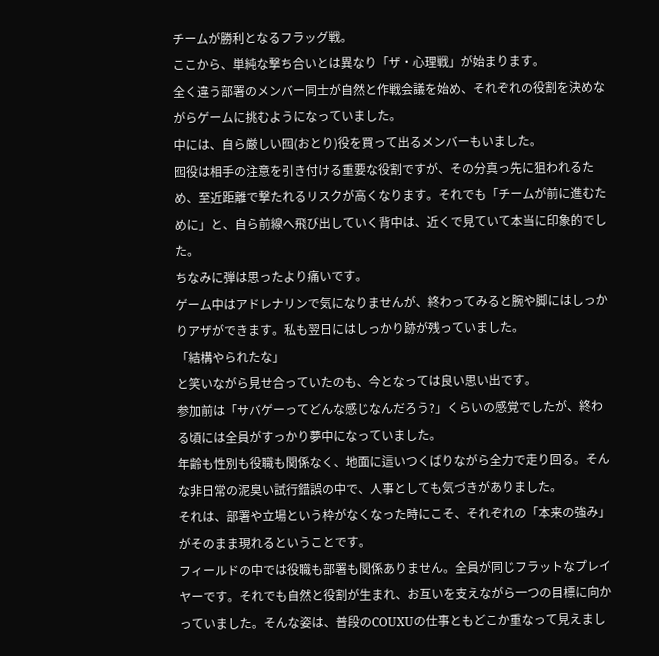チームが勝利となるフラッグ戦。
ここから、単純な撃ち合いとは異なり「ザ・心理戦」が始まります。
全く違う部署のメンバー同士が自然と作戦会議を始め、それぞれの役割を決めながらゲームに挑むようになっていました。
中には、自ら厳しい囮(おとり)役を買って出るメンバーもいました。
囮役は相手の注意を引き付ける重要な役割ですが、その分真っ先に狙われるため、至近距離で撃たれるリスクが高くなります。それでも「チームが前に進むために」と、自ら前線へ飛び出していく背中は、近くで見ていて本当に印象的でした。
ちなみに弾は思ったより痛いです。
ゲーム中はアドレナリンで気になりませんが、終わってみると腕や脚にはしっかりアザができます。私も翌日にはしっかり跡が残っていました。
「結構やられたな」
と笑いながら見せ合っていたのも、今となっては良い思い出です。
参加前は「サバゲーってどんな感じなんだろう?」くらいの感覚でしたが、終わる頃には全員がすっかり夢中になっていました。
年齢も性別も役職も関係なく、地面に這いつくばりながら全力で走り回る。そんな非日常の泥臭い試行錯誤の中で、人事としても気づきがありました。
それは、部署や立場という枠がなくなった時にこそ、それぞれの「本来の強み」がそのまま現れるということです。
フィールドの中では役職も部署も関係ありません。全員が同じフラットなプレイヤーです。それでも自然と役割が生まれ、お互いを支えながら一つの目標に向かっていました。そんな姿は、普段のCOUXUの仕事ともどこか重なって見えまし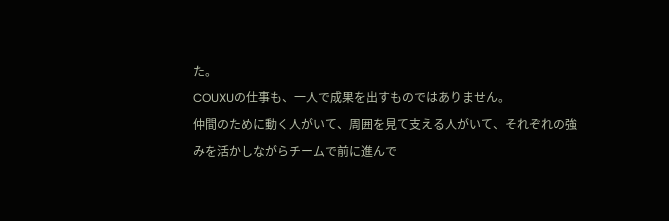た。
COUXUの仕事も、一人で成果を出すものではありません。
仲間のために動く人がいて、周囲を見て支える人がいて、それぞれの強みを活かしながらチームで前に進んで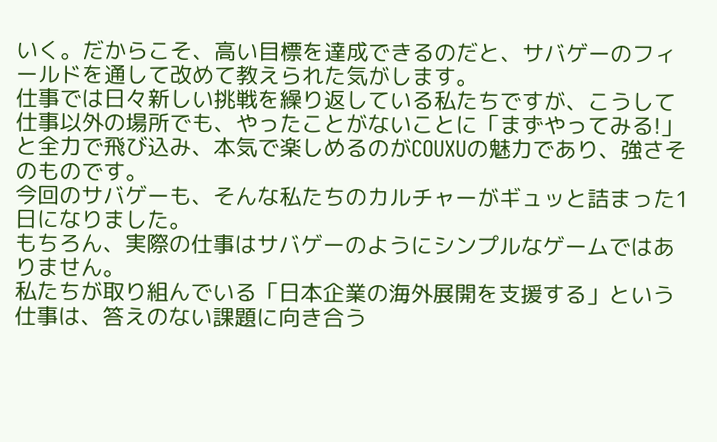いく。だからこそ、高い目標を達成できるのだと、サバゲーのフィールドを通して改めて教えられた気がします。
仕事では日々新しい挑戦を繰り返している私たちですが、こうして仕事以外の場所でも、やったことがないことに「まずやってみる!」と全力で飛び込み、本気で楽しめるのがCOUXUの魅力であり、強さそのものです。
今回のサバゲーも、そんな私たちのカルチャーがギュッと詰まった1日になりました。
もちろん、実際の仕事はサバゲーのようにシンプルなゲームではありません。
私たちが取り組んでいる「日本企業の海外展開を支援する」という仕事は、答えのない課題に向き合う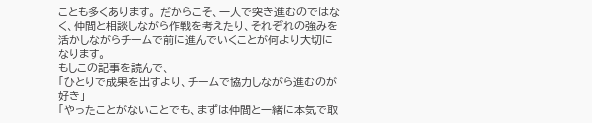ことも多くあります。 だからこそ、一人で突き進むのではなく、仲間と相談しながら作戦を考えたり、それぞれの強みを活かしながらチームで前に進んでいくことが何より大切になります。
もしこの記事を読んで、
「ひとりで成果を出すより、チームで協力しながら進むのが好き」
「やったことがないことでも、まずは仲間と一緒に本気で取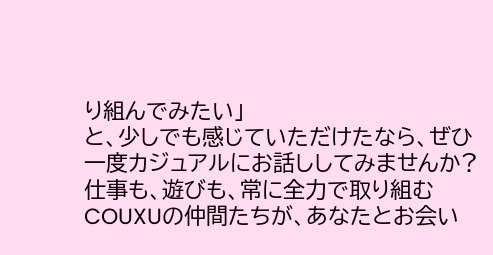り組んでみたい」
と、少しでも感じていただけたなら、ぜひ一度カジュアルにお話ししてみませんか?
仕事も、遊びも、常に全力で取り組むCOUXUの仲間たちが、あなたとお会い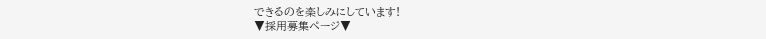できるのを楽しみにしています!
▼採用募集ページ▼